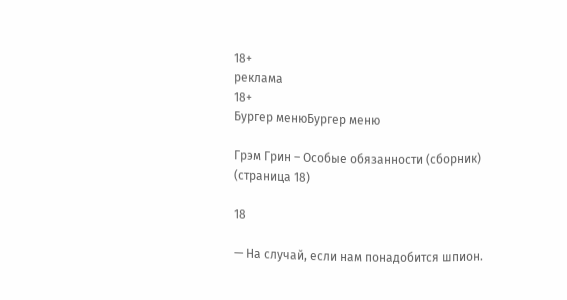18+
реклама
18+
Бургер менюБургер меню

Грэм Грин – Особые обязанности (сборник) (страница 18)

18

— На случай, если нам понадобится шпион.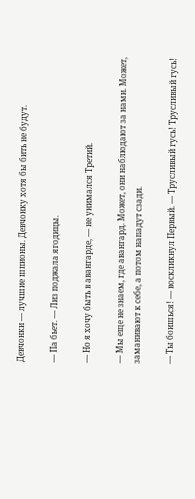Девчонки — лучшие шпионы. Девчонку хотя бы бить не будут.

— Па бьет. — Лиз поджала ягодицы.

— Но я хочу быть в авангарде, — не унимался Третий.

— Мы еще не знаем, где авангард. Может, они наблюдают за нами. Может, заманивают к себе, а потом нападут сзади.

— Ты боишься! — воскликнул Первый. — Трусливый гусь! Трусливый гусь!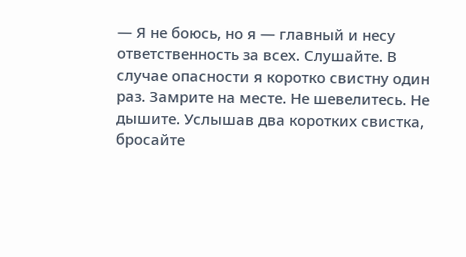— Я не боюсь, но я — главный и несу ответственность за всех. Слушайте. В случае опасности я коротко свистну один раз. Замрите на месте. Не шевелитесь. Не дышите. Услышав два коротких свистка, бросайте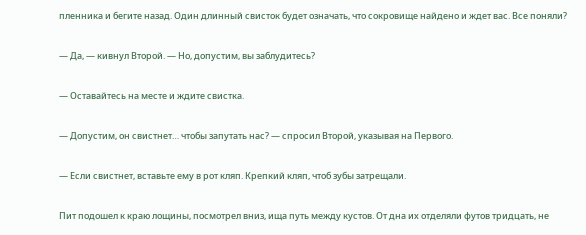пленника и бегите назад. Один длинный свисток будет означать, что сокровище найдено и ждет вас. Все поняли?

— Да, — кивнул Второй. — Но, допустим, вы заблудитесь?

— Оставайтесь на месте и ждите свистка.

— Допустим, он свистнет… чтобы запутать нас? — спросил Второй, указывая на Первого.

— Если свистнет, вставьте ему в рот кляп. Крепкий кляп, чтоб зубы затрещали.

Пит подошел к краю лощины, посмотрел вниз, ища путь между кустов. От дна их отделяли футов тридцать, не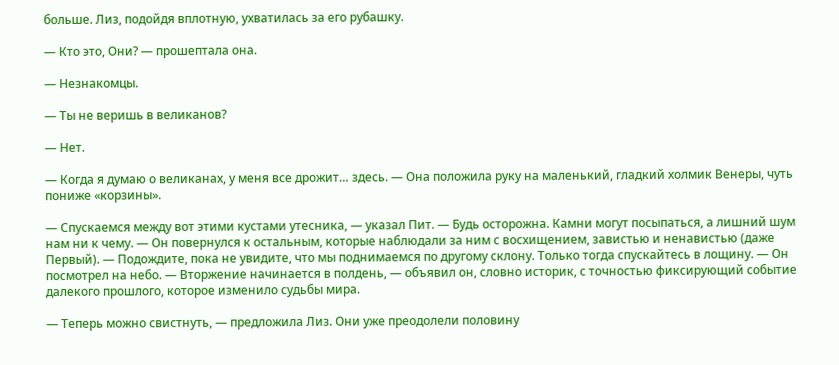больше. Лиз, подойдя вплотную, ухватилась за его рубашку.

— Кто это, Они? — прошептала она.

— Незнакомцы.

— Ты не веришь в великанов?

— Нет.

— Когда я думаю о великанах, у меня все дрожит… здесь. — Она положила руку на маленький, гладкий холмик Венеры, чуть пониже «корзины».

— Спускаемся между вот этими кустами утесника, — указал Пит. — Будь осторожна. Камни могут посыпаться, а лишний шум нам ни к чему. — Он повернулся к остальным, которые наблюдали за ним с восхищением, завистью и ненавистью (даже Первый). — Подождите, пока не увидите, что мы поднимаемся по другому склону. Только тогда спускайтесь в лощину. — Он посмотрел на небо. — Вторжение начинается в полдень, — объявил он, словно историк, с точностью фиксирующий событие далекого прошлого, которое изменило судьбы мира.

— Теперь можно свистнуть, — предложила Лиз. Они уже преодолели половину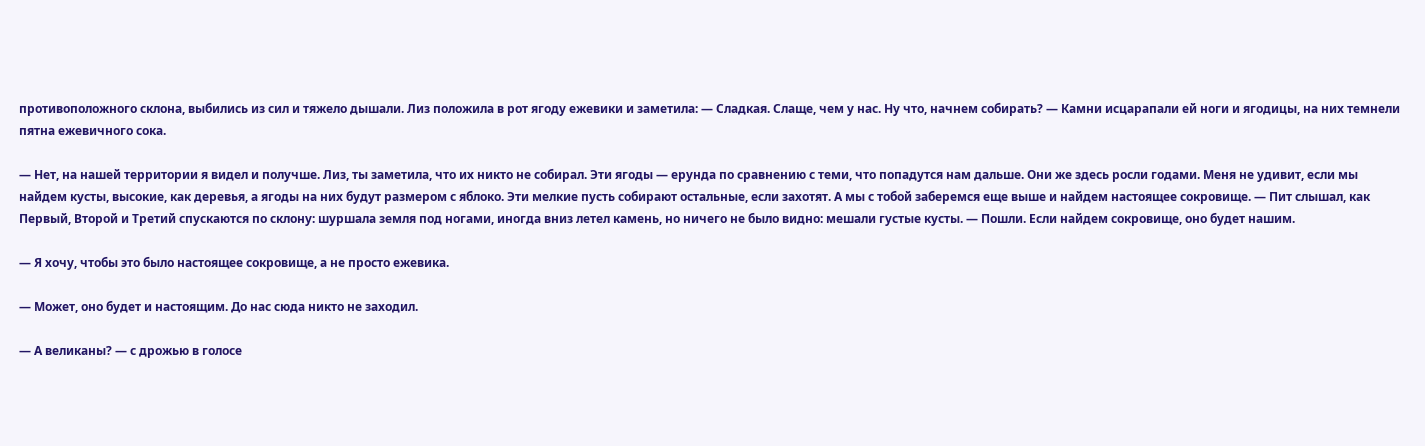противоположного склона, выбились из сил и тяжело дышали. Лиз положила в рот ягоду ежевики и заметила: — Сладкая. Слаще, чем у нас. Ну что, начнем собирать? — Камни исцарапали ей ноги и ягодицы, на них темнели пятна ежевичного сока.

— Нет, на нашей территории я видел и получше. Лиз, ты заметила, что их никто не собирал. Эти ягоды — ерунда по сравнению с теми, что попадутся нам дальше. Они же здесь росли годами. Меня не удивит, если мы найдем кусты, высокие, как деревья, а ягоды на них будут размером с яблоко. Эти мелкие пусть собирают остальные, если захотят. А мы с тобой заберемся еще выше и найдем настоящее сокровище. — Пит слышал, как Первый, Второй и Третий спускаются по склону: шуршала земля под ногами, иногда вниз летел камень, но ничего не было видно: мешали густые кусты. — Пошли. Если найдем сокровище, оно будет нашим.

— Я хочу, чтобы это было настоящее сокровище, а не просто ежевика.

— Может, оно будет и настоящим. До нас сюда никто не заходил.

— А великаны? — с дрожью в голосе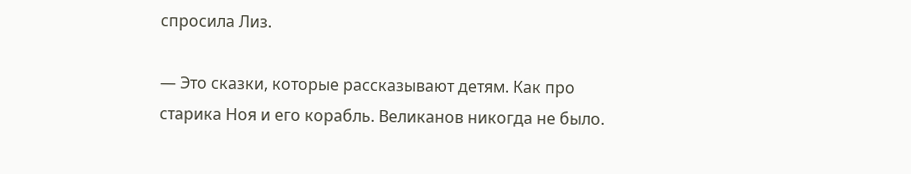спросила Лиз.

— Это сказки, которые рассказывают детям. Как про старика Ноя и его корабль. Великанов никогда не было.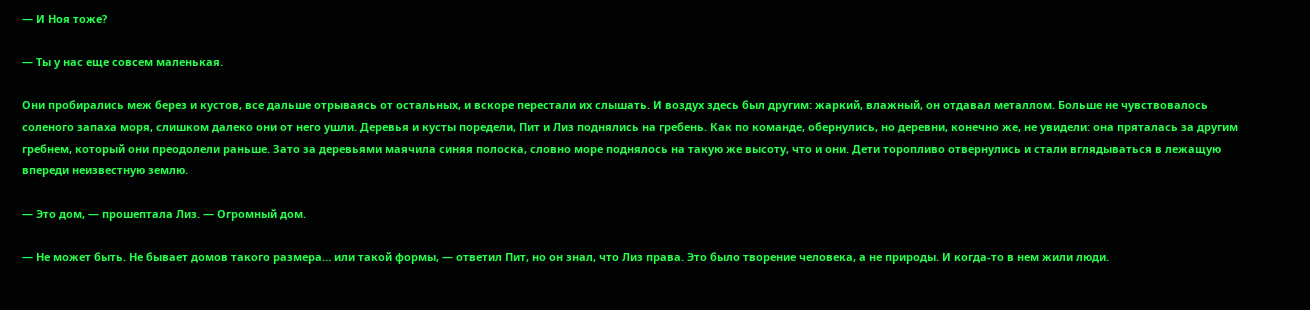— И Ноя тоже?

— Ты у нас еще совсем маленькая.

Они пробирались меж берез и кустов, все дальше отрываясь от остальных, и вскоре перестали их слышать. И воздух здесь был другим: жаркий, влажный, он отдавал металлом. Больше не чувствовалось соленого запаха моря, слишком далеко они от него ушли. Деревья и кусты поредели, Пит и Лиз поднялись на гребень. Как по команде, обернулись, но деревни, конечно же, не увидели: она пряталась за другим гребнем, который они преодолели раньше. Зато за деревьями маячила синяя полоска, словно море поднялось на такую же высоту, что и они. Дети торопливо отвернулись и стали вглядываться в лежащую впереди неизвестную землю.

— Это дом, — прошептала Лиз. — Огромный дом.

— Не может быть. Не бывает домов такого размера… или такой формы, — ответил Пит, но он знал, что Лиз права. Это было творение человека, а не природы. И когда-то в нем жили люди.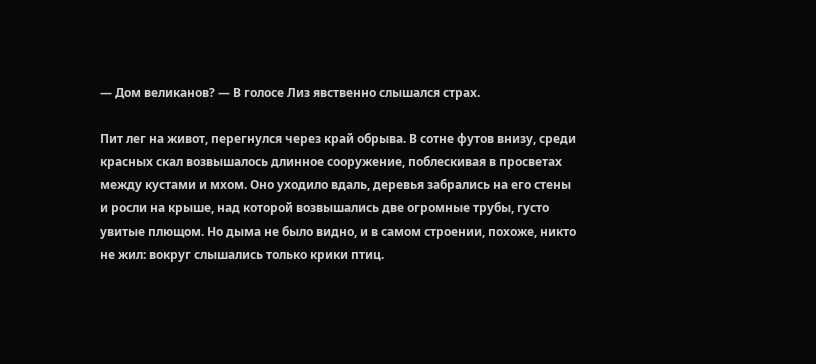— Дом великанов? — В голосе Лиз явственно слышался страх.

Пит лег на живот, перегнулся через край обрыва. В сотне футов внизу, среди красных скал возвышалось длинное сооружение, поблескивая в просветах между кустами и мхом. Оно уходило вдаль, деревья забрались на его стены и росли на крыше, над которой возвышались две огромные трубы, густо увитые плющом. Но дыма не было видно, и в самом строении, похоже, никто не жил: вокруг слышались только крики птиц.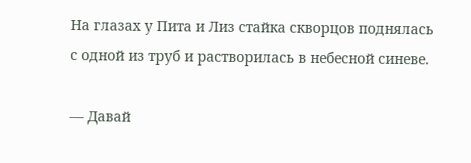На глазах у Пита и Лиз стайка скворцов поднялась с одной из труб и растворилась в небесной синеве.

— Давай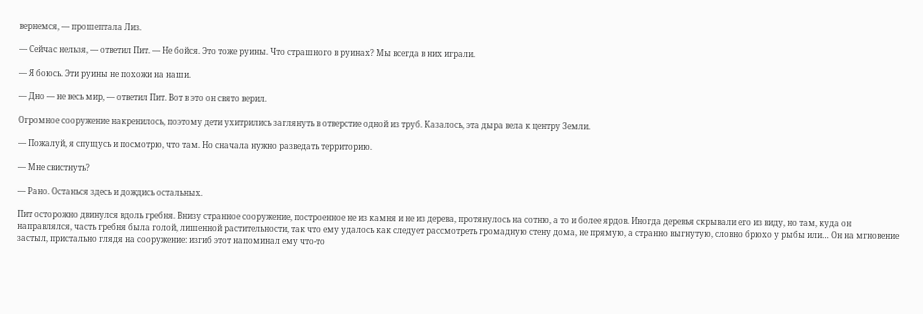вернемся, — прошептала Лиз.

— Сейчас нельзя, — ответил Пит. — Не бойся. Это тоже руины. Что страшного в руинах? Мы всегда в них играли.

— Я боюсь. Эти руины не похожи на наши.

— Дно — не весь мир, — ответил Пит. Вот в это он свято верил.

Огромное сооружение накренилось, поэтому дети ухитрились заглянуть в отверстие одной из труб. Казалось, эта дыра вела к центру Земли.

— Пожалуй, я спущусь и посмотрю, что там. Но сначала нужно разведать территорию.

— Мне свистнуть?

— Рано. Останься здесь и дождись остальных.

Пит осторожно двинулся вдоль гребня. Внизу странное сооружение, построенное не из камня и не из дерева, протянулось на сотню, а то и более ярдов. Иногда деревья скрывали его из виду, но там, куда он направлялся, часть гребня была голой, лишенной растительности, так что ему удалось как следует рассмотреть громадную стену дома, не прямую, а странно выгнутую, словно брюхо у рыбы или… Он на мгновение застыл, пристально глядя на сооружение: изгиб этот напоминал ему что-то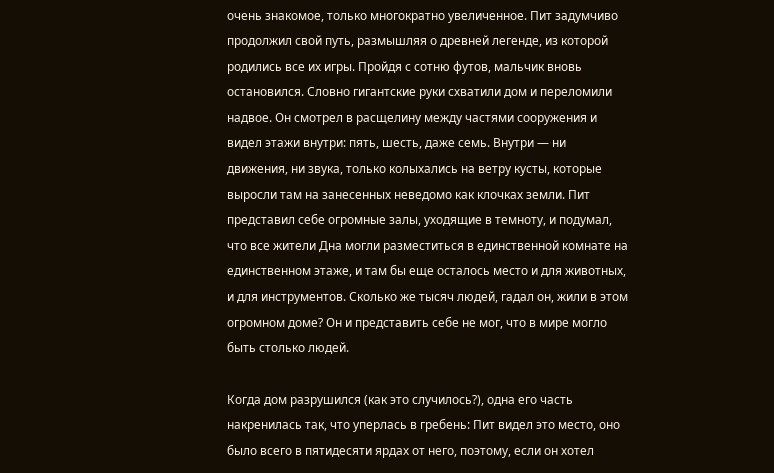очень знакомое, только многократно увеличенное. Пит задумчиво продолжил свой путь, размышляя о древней легенде, из которой родились все их игры. Пройдя с сотню футов, мальчик вновь остановился. Словно гигантские руки схватили дом и переломили надвое. Он смотрел в расщелину между частями сооружения и видел этажи внутри: пять, шесть, даже семь. Внутри — ни движения, ни звука, только колыхались на ветру кусты, которые выросли там на занесенных неведомо как клочках земли. Пит представил себе огромные залы, уходящие в темноту, и подумал, что все жители Дна могли разместиться в единственной комнате на единственном этаже, и там бы еще осталось место и для животных, и для инструментов. Сколько же тысяч людей, гадал он, жили в этом огромном доме? Он и представить себе не мог, что в мире могло быть столько людей.

Когда дом разрушился (как это случилось?), одна его часть накренилась так, что уперлась в гребень: Пит видел это место, оно было всего в пятидесяти ярдах от него, поэтому, если он хотел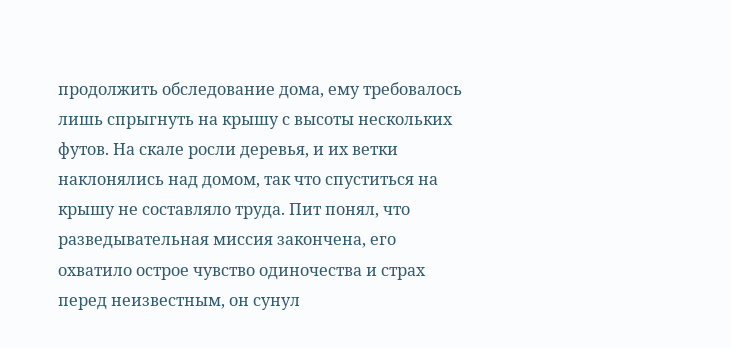продолжить обследование дома, ему требовалось лишь спрыгнуть на крышу с высоты нескольких футов. На скале росли деревья, и их ветки наклонялись над домом, так что спуститься на крышу не составляло труда. Пит понял, что разведывательная миссия закончена, его охватило острое чувство одиночества и страх перед неизвестным, он сунул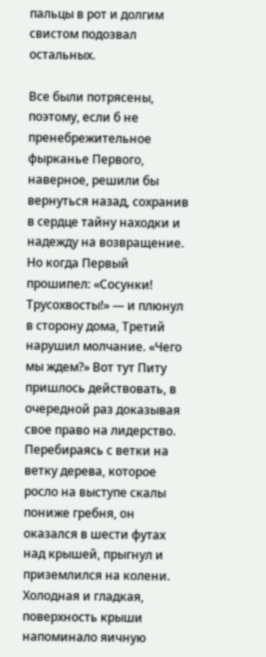пальцы в рот и долгим свистом подозвал остальных.

Все были потрясены, поэтому, если б не пренебрежительное фырканье Первого, наверное, решили бы вернуться назад, сохранив в сердце тайну находки и надежду на возвращение. Но когда Первый прошипел: «Сосунки! Трусохвосты!» — и плюнул в сторону дома, Третий нарушил молчание. «Чего мы ждем?» Вот тут Питу пришлось действовать, в очередной раз доказывая свое право на лидерство. Перебираясь с ветки на ветку дерева, которое росло на выступе скалы пониже гребня, он оказался в шести футах над крышей, прыгнул и приземлился на колени. Холодная и гладкая, поверхность крыши напоминало яичную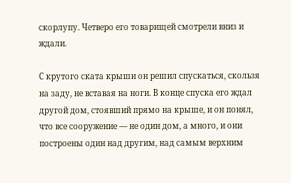скорлупу. Четверо его товарищей смотрели вниз и ждали.

С крутого ската крыши он решил спускаться, скользя на заду, не вставая на ноги. В конце спуска его ждал другой дом, стоявший прямо на крыше, и он понял, что все сооружение — не один дом, а много, и они построены один над другим, над самым верхним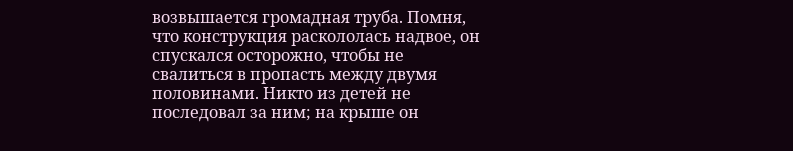возвышается громадная труба. Помня, что конструкция раскололась надвое, он спускался осторожно, чтобы не свалиться в пропасть между двумя половинами. Никто из детей не последовал за ним; на крыше он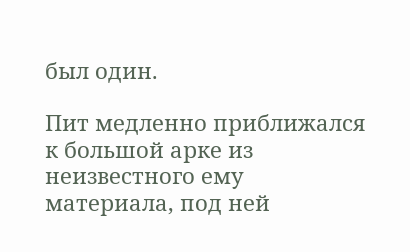был один.

Пит медленно приближался к большой арке из неизвестного ему материала, под ней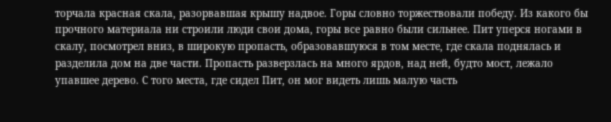торчала красная скала, разорвавшая крышу надвое. Горы словно торжествовали победу. Из какого бы прочного материала ни строили люди свои дома, горы все равно были сильнее. Пит уперся ногами в скалу, посмотрел вниз, в широкую пропасть, образовавшуюся в том месте, где скала поднялась и разделила дом на две части. Пропасть разверзлась на много ярдов, над ней, будто мост, лежало упавшее дерево. С того места, где сидел Пит, он мог видеть лишь малую часть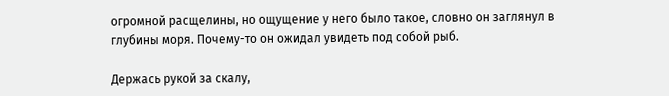огромной расщелины, но ощущение у него было такое, словно он заглянул в глубины моря. Почему-то он ожидал увидеть под собой рыб.

Держась рукой за скалу,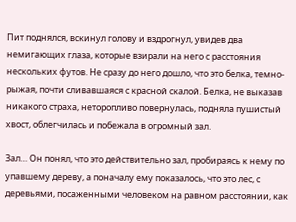Пит поднялся, вскинул голову и вздрогнул, увидев два немигающих глаза, которые взирали на него с расстояния нескольких футов. Не сразу до него дошло, что это белка, темно-рыжая, почти сливавшаяся с красной скалой. Белка, не выказав никакого страха, неторопливо повернулась, подняла пушистый хвост, облегчилась и побежала в огромный зал.

Зал… Он понял, что это действительно зал, пробираясь к нему по упавшему дереву, а поначалу ему показалось, что это лес, с деревьями, посаженными человеком на равном расстоянии, как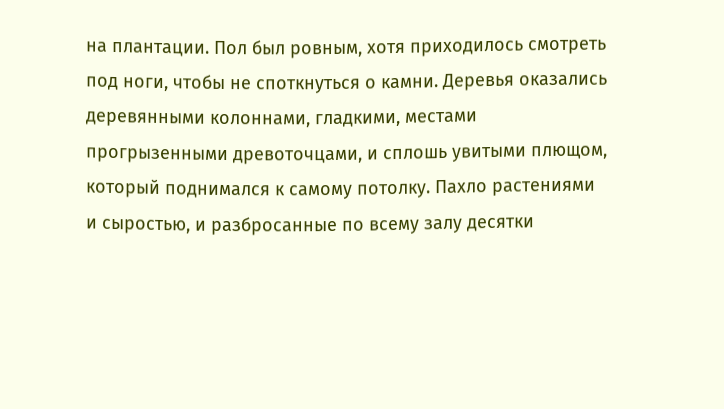на плантации. Пол был ровным, хотя приходилось смотреть под ноги, чтобы не споткнуться о камни. Деревья оказались деревянными колоннами, гладкими, местами прогрызенными древоточцами, и сплошь увитыми плющом, который поднимался к самому потолку. Пахло растениями и сыростью, и разбросанные по всему залу десятки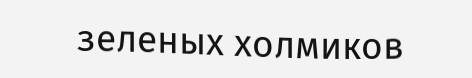зеленых холмиков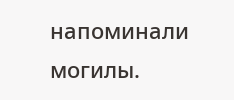напоминали могилы.